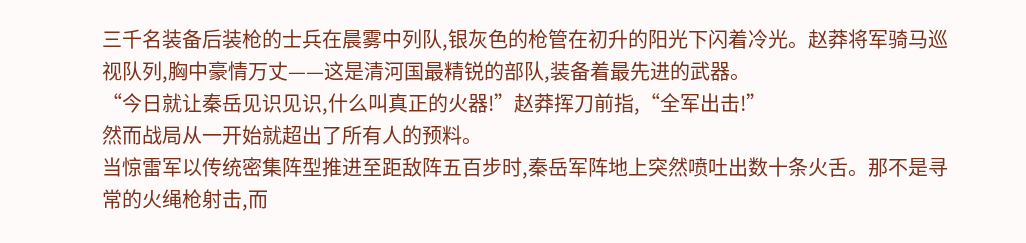三千名装备后装枪的士兵在晨雾中列队,银灰色的枪管在初升的阳光下闪着冷光。赵莽将军骑马巡视队列,胸中豪情万丈——这是清河国最精锐的部队,装备着最先进的武器。
“今日就让秦岳见识见识,什么叫真正的火器!”赵莽挥刀前指,“全军出击!”
然而战局从一开始就超出了所有人的预料。
当惊雷军以传统密集阵型推进至距敌阵五百步时,秦岳军阵地上突然喷吐出数十条火舌。那不是寻常的火绳枪射击,而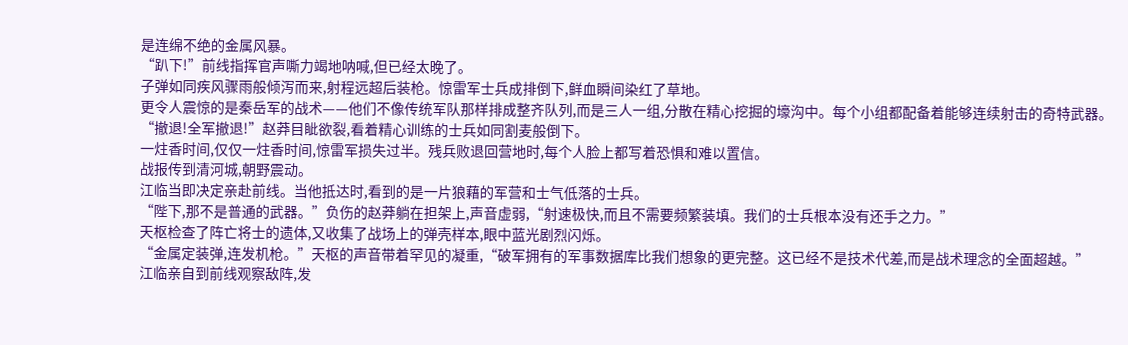是连绵不绝的金属风暴。
“趴下!”前线指挥官声嘶力竭地呐喊,但已经太晚了。
子弹如同疾风骤雨般倾泻而来,射程远超后装枪。惊雷军士兵成排倒下,鲜血瞬间染红了草地。
更令人震惊的是秦岳军的战术——他们不像传统军队那样排成整齐队列,而是三人一组,分散在精心挖掘的壕沟中。每个小组都配备着能够连续射击的奇特武器。
“撤退!全军撤退!”赵莽目眦欲裂,看着精心训练的士兵如同割麦般倒下。
一炷香时间,仅仅一炷香时间,惊雷军损失过半。残兵败退回营地时,每个人脸上都写着恐惧和难以置信。
战报传到清河城,朝野震动。
江临当即决定亲赴前线。当他抵达时,看到的是一片狼藉的军营和士气低落的士兵。
“陛下,那不是普通的武器。”负伤的赵莽躺在担架上,声音虚弱,“射速极快,而且不需要频繁装填。我们的士兵根本没有还手之力。”
天枢检查了阵亡将士的遗体,又收集了战场上的弹壳样本,眼中蓝光剧烈闪烁。
“金属定装弹,连发机枪。”天枢的声音带着罕见的凝重,“破军拥有的军事数据库比我们想象的更完整。这已经不是技术代差,而是战术理念的全面超越。”
江临亲自到前线观察敌阵,发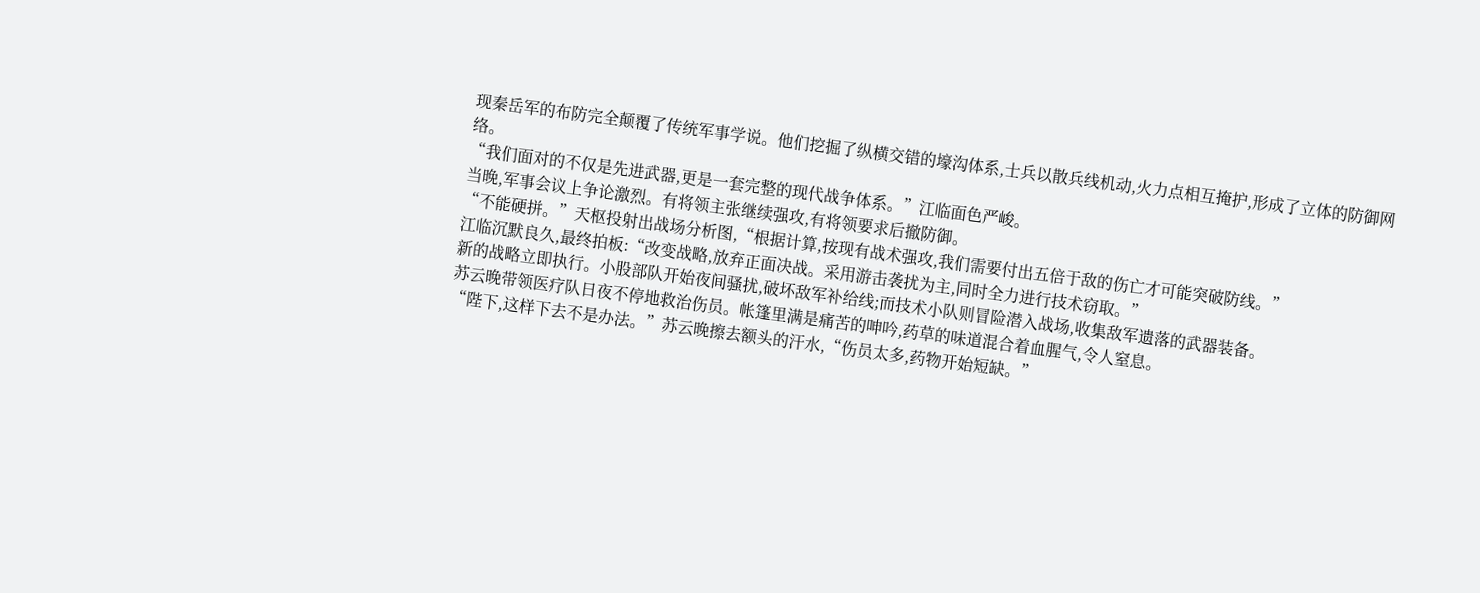现秦岳军的布防完全颠覆了传统军事学说。他们挖掘了纵横交错的壕沟体系,士兵以散兵线机动,火力点相互掩护,形成了立体的防御网络。
“我们面对的不仅是先进武器,更是一套完整的现代战争体系。”江临面色严峻。
当晚,军事会议上争论激烈。有将领主张继续强攻,有将领要求后撤防御。
“不能硬拼。”天枢投射出战场分析图,“根据计算,按现有战术强攻,我们需要付出五倍于敌的伤亡才可能突破防线。”
江临沉默良久,最终拍板:“改变战略,放弃正面决战。采用游击袭扰为主,同时全力进行技术窃取。”
新的战略立即执行。小股部队开始夜间骚扰,破坏敌军补给线;而技术小队则冒险潜入战场,收集敌军遗落的武器装备。
苏云晚带领医疗队日夜不停地救治伤员。帐篷里满是痛苦的呻吟,药草的味道混合着血腥气,令人窒息。
“陛下,这样下去不是办法。”苏云晚擦去额头的汗水,“伤员太多,药物开始短缺。”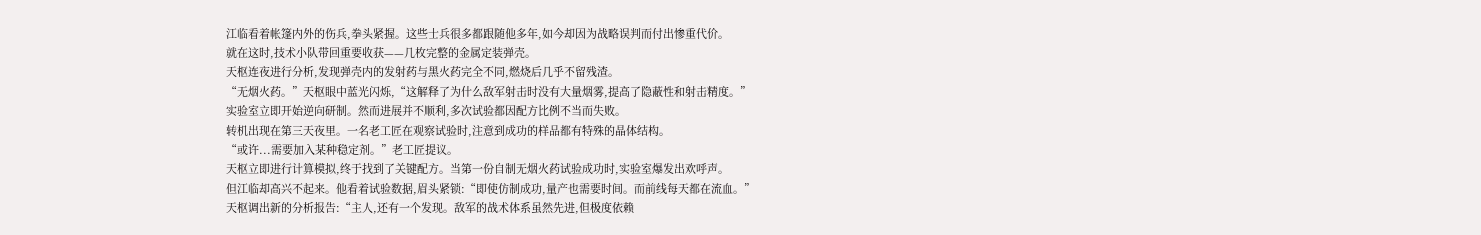江临看着帐篷内外的伤兵,拳头紧握。这些士兵很多都跟随他多年,如今却因为战略误判而付出惨重代价。
就在这时,技术小队带回重要收获——几枚完整的金属定装弹壳。
天枢连夜进行分析,发现弹壳内的发射药与黑火药完全不同,燃烧后几乎不留残渣。
“无烟火药。”天枢眼中蓝光闪烁,“这解释了为什么敌军射击时没有大量烟雾,提高了隐蔽性和射击精度。”
实验室立即开始逆向研制。然而进展并不顺利,多次试验都因配方比例不当而失败。
转机出现在第三天夜里。一名老工匠在观察试验时,注意到成功的样品都有特殊的晶体结构。
“或许...需要加入某种稳定剂。”老工匠提议。
天枢立即进行计算模拟,终于找到了关键配方。当第一份自制无烟火药试验成功时,实验室爆发出欢呼声。
但江临却高兴不起来。他看着试验数据,眉头紧锁:“即使仿制成功,量产也需要时间。而前线每天都在流血。”
天枢调出新的分析报告:“主人,还有一个发现。敌军的战术体系虽然先进,但极度依赖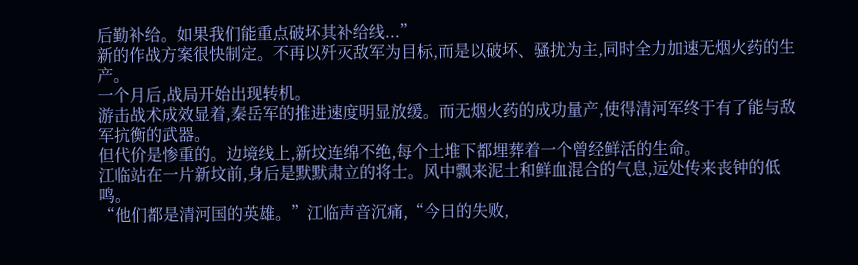后勤补给。如果我们能重点破坏其补给线...”
新的作战方案很快制定。不再以歼灭敌军为目标,而是以破坏、骚扰为主,同时全力加速无烟火药的生产。
一个月后,战局开始出现转机。
游击战术成效显着,秦岳军的推进速度明显放缓。而无烟火药的成功量产,使得清河军终于有了能与敌军抗衡的武器。
但代价是惨重的。边境线上,新坟连绵不绝,每个土堆下都埋葬着一个曾经鲜活的生命。
江临站在一片新坟前,身后是默默肃立的将士。风中飘来泥土和鲜血混合的气息,远处传来丧钟的低鸣。
“他们都是清河国的英雄。”江临声音沉痛,“今日的失败,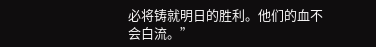必将铸就明日的胜利。他们的血不会白流。”